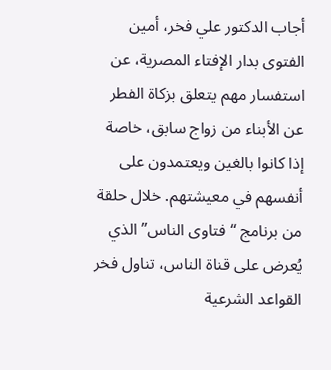أجاب الدكتور علي فخر، أمين الفتوى بدار الإفتاء المصرية، عن استفسار مهم يتعلق بزكاة الفطر عن الأبناء من زواج سابق، خاصة إذا كانوا بالغين ويعتمدون على أنفسهم في معيشتهم. خلال حلقة من برنامج “فتاوى الناس” الذي يُعرض على قناة الناس، تناول فخر القواعد الشرعية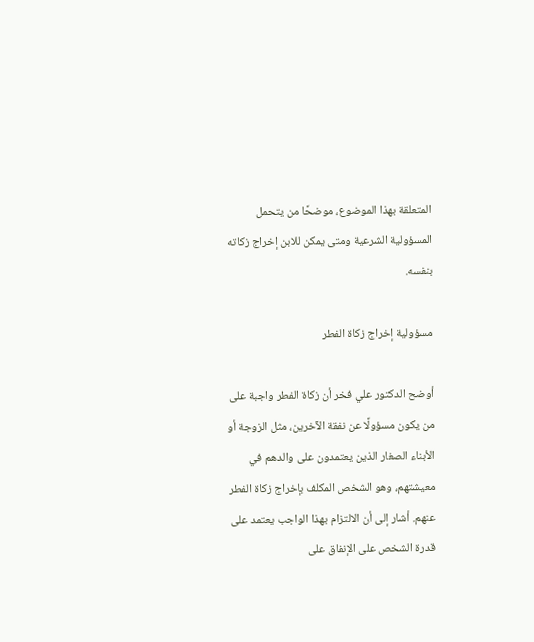المتعلقة بهذا الموضوع، موضحًا من يتحمل المسؤولية الشرعية ومتى يمكن للابن إخراج زكاته بنفسه.

مسؤولية إخراج زكاة الفطر

أوضح الدكتور علي فخر أن زكاة الفطر واجبة على من يكون مسؤولًا عن نفقة الآخرين، مثل الزوجة أو الأبناء الصغار الذين يعتمدون على والدهم في معيشتهم، وهو الشخص المكلف بإخراج زكاة الفطر عنهم. أشار إلى أن الالتزام بهذا الواجب يعتمد على قدرة الشخص على الإنفاق على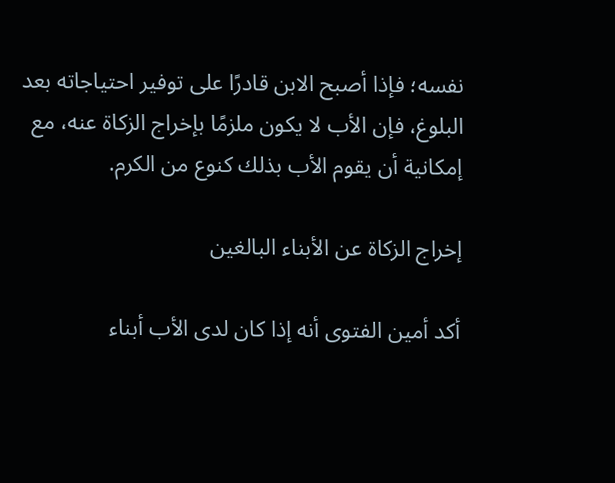نفسه؛ فإذا أصبح الابن قادرًا على توفير احتياجاته بعد البلوغ، فإن الأب لا يكون ملزمًا بإخراج الزكاة عنه، مع إمكانية أن يقوم الأب بذلك كنوع من الكرم.

إخراج الزكاة عن الأبناء البالغين

أكد أمين الفتوى أنه إذا كان لدى الأب أبناء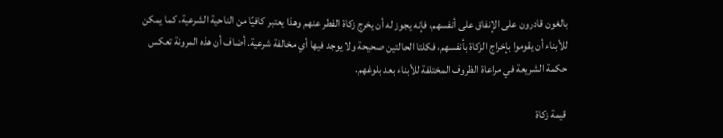بالغون قادرون على الإنفاق على أنفسهم، فإنه يجوز له أن يخرج زكاة الفطر عنهم وهذا يعتبر كافيًا من الناحية الشرعية، كما يمكن للأبناء أن يقوموا بإخراج الزكاة بأنفسهم، فكلتا الحالتين صحيحة ولا يوجد فيها أي مخالفة شرعية. أضاف أن هذه المرونة تعكس حكمة الشريعة في مراعاة الظروف المختلفة للأبناء بعد بلوغهم.

قيمة زكاة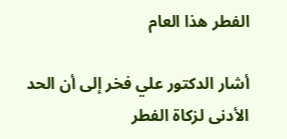الفطر هذا العام

أشار الدكتور علي فخر إلى أن الحد الأدنى لزكاة الفطر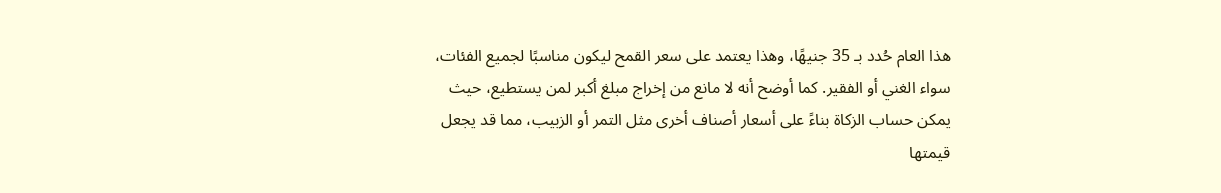هذا العام حُدد بـ 35 جنيهًا، وهذا يعتمد على سعر القمح ليكون مناسبًا لجميع الفئات، سواء الغني أو الفقير. كما أوضح أنه لا مانع من إخراج مبلغ أكبر لمن يستطيع، حيث يمكن حساب الزكاة بناءً على أسعار أصناف أخرى مثل التمر أو الزبيب، مما قد يجعل قيمتها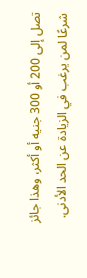تصل إلى 200 أو 300 جنيه أو أكثر، وهذا جائز شرعًا لمن يرغب في الزيادة عن الحد الأدنى.